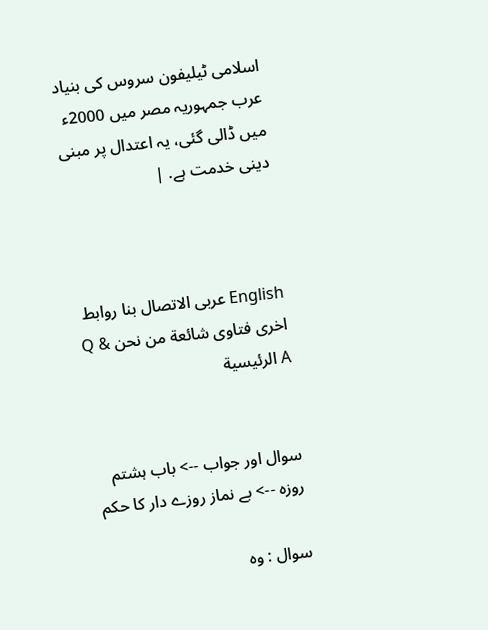اسلامى ٹيليفون سروس كى بنياد عرب جمہوريہ مصر ميں 2000ء ميں ڈالى گئى، يہ اعتدال پر مبنى دينى خدمت ہے. |



English عربى الاتصال بنا روابط اخرى فتاوى شائعة من نحن Q & A الرئيسية


سوال اور جواب --> باب ہشتم روزه --> بے نماز روزے دار کا حکم

سوال : وہ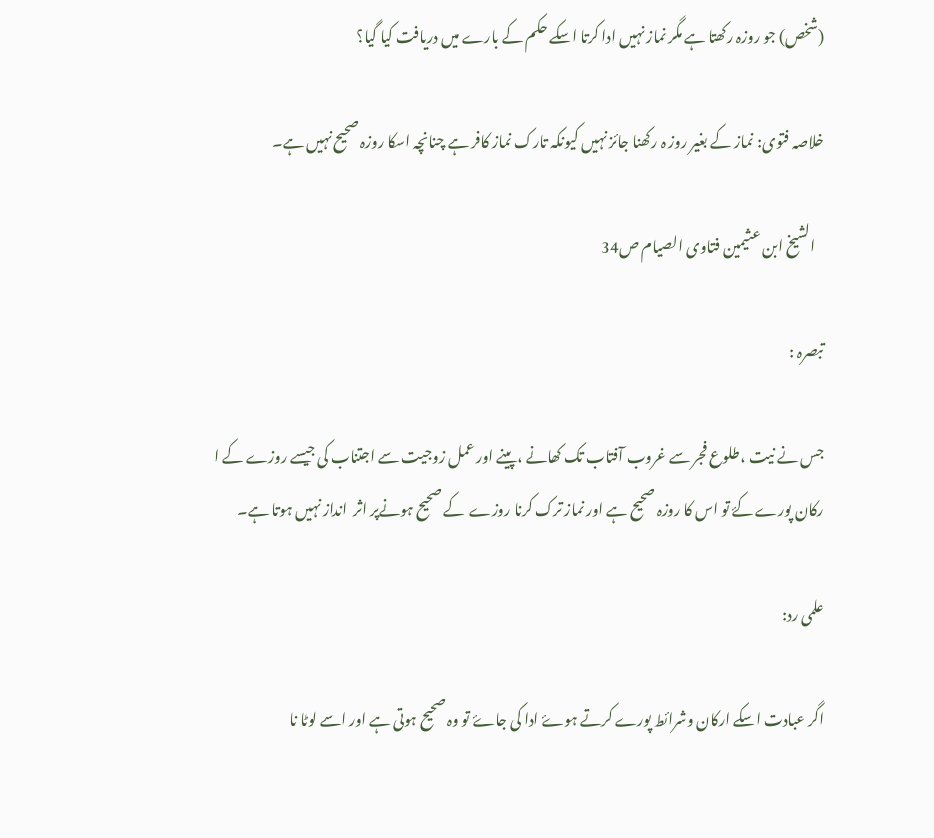(شخص) جو روزہ رکھتا ہے مگر نماز نہیں ادا کرتا اسکے حکم کے بارے میں دریافت کیا گیا؟

خلاصہ فتوی: نماز کے بغیر روز ہ رکھنا جائز نہیں کیونکہ تارک نماز کافر ہے چنانچہ اسکا روزہ صحیح نہیں ہے۔

   الشیخ ابن عثیمین فتاوی الصیام ص34

تبصرہ :

جس نے نیت ،طلوع فجر سے غروب آفتاب تک کھانے ،پینے اور عمل زوجیت سے اجتناب کی جیسے روزے کے ا رکان پورے کۓ تو اس کا روزہ صحیح ہے اور نماز ترک کرنا روزے  کے صحیح ہونےپر اثر  انداز نہیں ہوتا ہے۔

علمی رد:

اگر عبادت اسکے ارکان وشرائط پورے کرتے ہوۓ ادا کی جاۓ تو وہ صحیح ہوتی ہے اور اسے لوٹا نا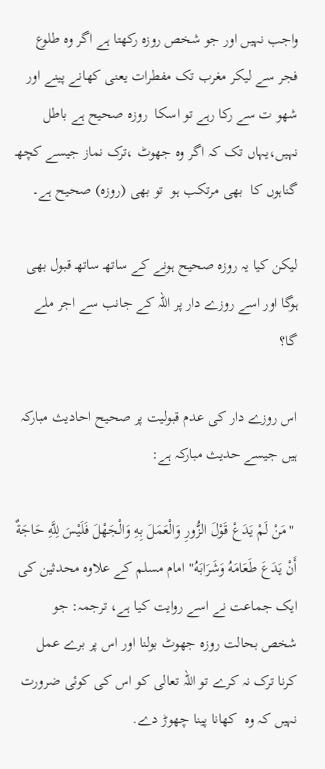واجب نہیں اور جو شخص روزہ رکھتا ہے اگر وہ طلوع فجر سے لیکر مغرب تک مفطرات یعنی کھانے پینے اور شھو ت سے رکا رہے تو اسکا  روزہ صحیح ہے باطل نہیں،یہاں تک کہ اگر وہ جھوٹ ،ترک نماز جیسے کچھـ گناہوں کا  بھی مرتكب ہو  تو بھی (روزه) صحیح ہے۔

لیکن کیا یہ روزہ صحیح ہونے کے ساتھـ ساتھـ قبول بھی ہوگا اور اسے روزے دار پر اللہ کے جانب سے اجر ملے گا؟

اس روزے دار کی عدم قبولیت پر صحیح احادیث مبارکہ ہیں جیسے حدیث مبارکہ ہے:

 "مَنْ لَمْ يَدَعْ قَوْلَ الزُّورِ وَالْعَمَلَ بِهِ وَالْجَهْلَ فَلَيْسَ لِلَّهِ حَاجَةٌ أَنْ يَدَعَ طَعَامَهُ وَشَرَابَهُ" امام مسلم کے علاوہ محدثین کی ایک جماعت نے اسے روایت کیا ہے، ترجمہ: جو شخص بحالت روزہ جھوٹ بولنا اور اس پر برے عمل کرنا ترک نہ کرے تو اللہ تعالی کو اس کی کوئی ضرورت نہیں کہ وہ  کھانا پینا چھوڑ دے.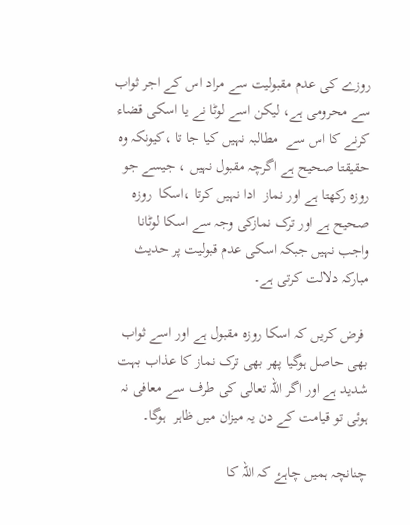روزے کی عدم مقبولیت سے مراد اس کے اجر ثواب سے محرومی ہے، لیکن اسے لوٹا نے یا اسکی قضاء کرنے کا اس سے  مطالبہ نہیں کیا جا تا ،کیونکہ وہ حقیقتا صحیح ہے اگرچہ مقبول نہیں ، جیسے جو روزہ رکھتا ہے اور نماز  ادا نہیں کرتا ،اسکا  روزہ صحیح ہے اور ترک نمازکی وجہ سے اسکا لوٹانا واجب نہیں جبکہ اسکی عدم قبولیت پر حدیث مبارکہ دلالت کرتی ہے۔

 فرض کریں کہ اسکا روزہ مقبول ہے اور اسے ثواب بھی حاصل ہوگیا پھر بھی ترک نماز کا عذاب بہت شدید ہے اور اگر اللہ تعالی کی طرف سے معافی نہ ہوئی تو قیامت کے دن یہ میزان میں ظاہر  ہوگا۔

چنانچہ ہمیں چاہۓ کہ اللہ کا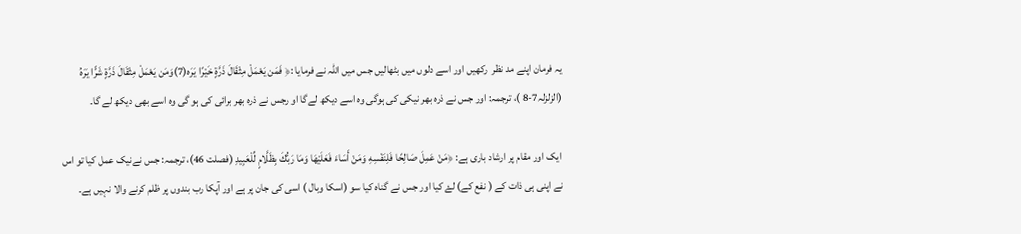یہ فرمان اپنے مد نظر  رکھیں اور اسے دلوں میں بٹھالیں جس میں اللہ نے فرمایا :﴿ فَمَن يَعْمَلْ مِثْقَالَ ذَرَّةٍ خَيْرًا يَرَه(7)وَمَن يَعْمَلْ مِثْقَالَ ذَرَّةٍ شَرًّا يَرَهُ (الزلزلہ7-8 )، ترجمہ: اور جس نے ذرہ بھر نیکی کی ہوگی وہ اسے دیکھ لےگا او رجس نے ذرہ بھر برائی کی ہو گی وہ اسے بھی دیکھ لے گا۔

 ایک اور مقام پر ارشاد باری ہے: ﴿مَنْ عَمِلَ صَالِحًا فَلِنَفْسِهِ وَمَنْ أَسَاءَ فَعَلَيْهَا وَمَا رَبُّكَ بِظَلَّامٍ لِّلْعَبِيدِ (فصلت 46)، ترجمہ: جس نےنیک عمل کیا تو اس نے اپنی ہی ذات کے ( نفع کے) لۓ کیا اور جس نے گناہ کیا سو (اسکا وبال ) اسی کی جان پر ہے اور آپکا رب بندوں پر ظلم کرنے والا نہیں ہے۔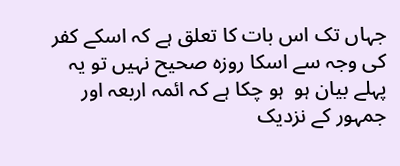جہاں تک اس بات کا تعلق ہے کہ اسکے کفر کی وجہ سے اسکا روزہ صحیح نہیں تو یہ پہلے بيان ہو  ہو چکا ہے کہ ائمہ اربعہ اور جمہور کے نزدیک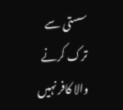سستی سے ترک کرنے والا کافر نہیں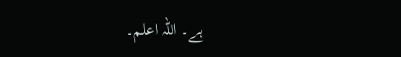ہے۔ اللہ اعلم۔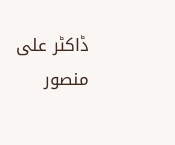ڈاکٹر علی منصور